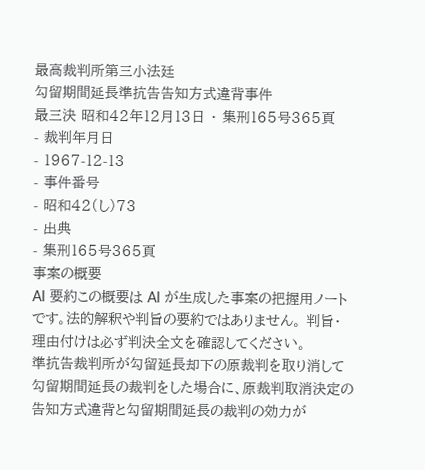最高裁判所第三小法廷
勾留期間延長準抗告告知方式違背事件
最三決 昭和42年12月13日 ・ 集刑165号365頁
- 裁判年月日
- 1967-12-13
- 事件番号
- 昭和42(し)73
- 出典
- 集刑165号365頁
事案の概要
AI 要約この概要は AI が生成した事案の把握用ノートです。法的解釈や判旨の要約ではありません。 判旨・理由付けは必ず判決全文を確認してください。
準抗告裁判所が勾留延長却下の原裁判を取り消して勾留期間延長の裁判をした場合に、原裁判取消決定の告知方式違背と勾留期間延長の裁判の効力が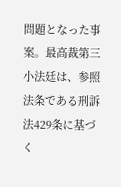問題となった事案。最高裁第三小法廷は、参照法条である刑訴法429条に基づく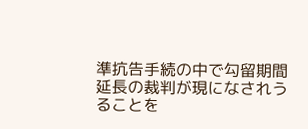準抗告手続の中で勾留期間延長の裁判が現になされうることを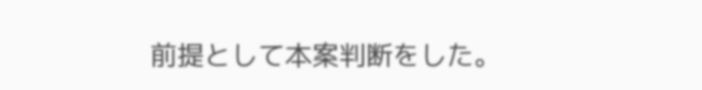前提として本案判断をした。